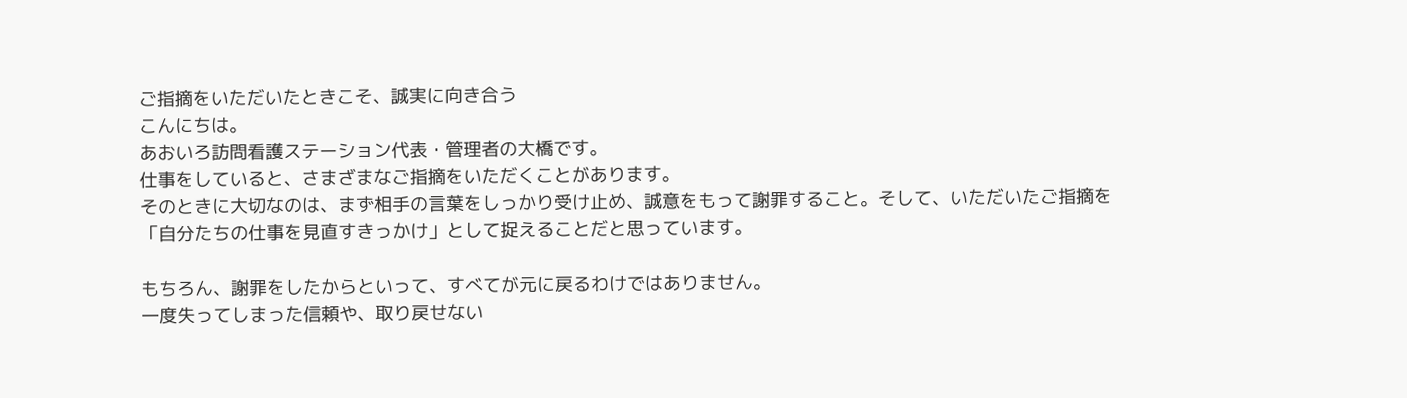ご指摘をいただいたときこそ、誠実に向き合う
こんにちは。
あおいろ訪問看護ステーション代表・管理者の大橋です。
仕事をしていると、さまざまなご指摘をいただくことがあります。
そのときに大切なのは、まず相手の言葉をしっかり受け止め、誠意をもって謝罪すること。そして、いただいたご指摘を「自分たちの仕事を見直すきっかけ」として捉えることだと思っています。

もちろん、謝罪をしたからといって、すべてが元に戻るわけではありません。
一度失ってしまった信頼や、取り戻せない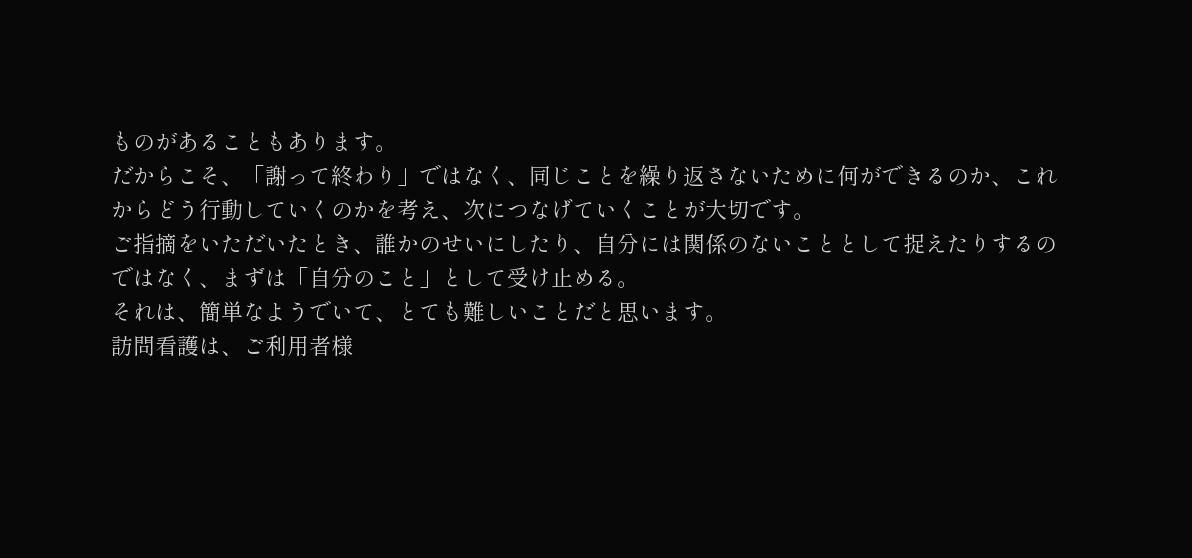ものがあることもあります。
だからこそ、「謝って終わり」ではなく、同じことを繰り返さないために何ができるのか、これからどう行動していくのかを考え、次につなげていくことが大切です。
ご指摘をいただいたとき、誰かのせいにしたり、自分には関係のないこととして捉えたりするのではなく、まずは「自分のこと」として受け止める。
それは、簡単なようでいて、とても難しいことだと思います。
訪問看護は、ご利用者様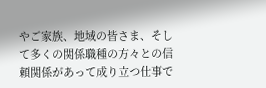やご家族、地域の皆さま、そして多くの関係職種の方々との信頼関係があって成り立つ仕事で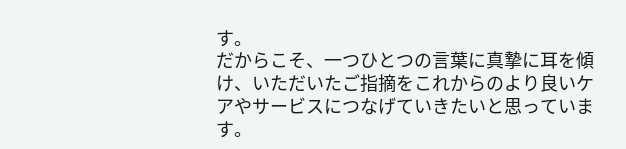す。
だからこそ、一つひとつの言葉に真摯に耳を傾け、いただいたご指摘をこれからのより良いケアやサービスにつなげていきたいと思っています。